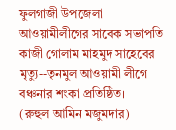ফুলগাজী উপজেলা আওয়ামীলীগের সাবেক সভাপতি কাজী গোলাম মাহমুদ সাহেবের মৃত্যু--তৃনমুল আওয়ামী লীগে বঞ্চনার শংকা প্রতিষ্ঠিত।
(রুহুল আমিন মজুমদার)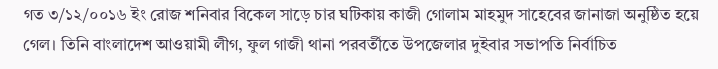গত ৩/১২/০০১৬ ইং রোজ শনিবার বিকেল সাড়ে চার ঘটিকায় কাজী গোলাম মাহমুদ সাহেবের জানাজা অনুষ্ঠিত হয়ে গেল। তিনি বাংলাদেশ আওয়ামী লীগ, ফুল গাজী থানা পরবর্তীতে উপজেলার দুইবার সভাপতি নির্বাচিত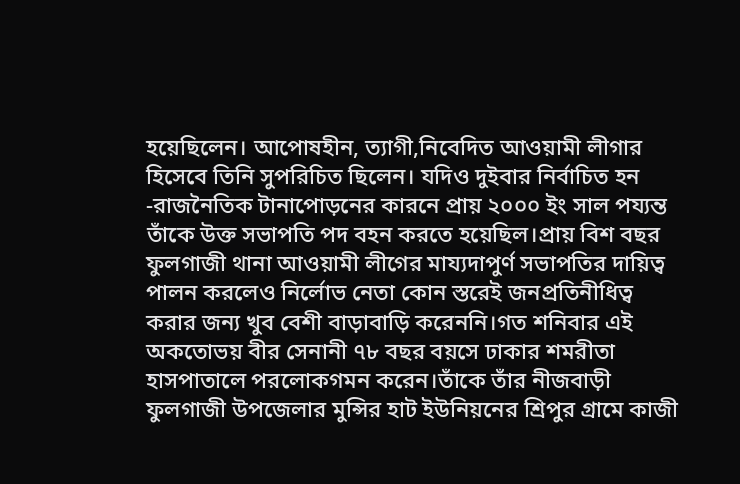হয়েছিলেন। আপোষহীন, ত্যাগী,নিবেদিত আওয়ামী লীগার হিসেবে তিনি সুপরিচিত ছিলেন। যদিও দুইবার নির্বাচিত হন -রাজনৈতিক টানাপোড়নের কারনে প্রায় ২০০০ ইং সাল পয্যন্ত তাঁকে উক্ত সভাপতি পদ বহন করতে হয়েছিল।প্রায় বিশ বছর ফুলগাজী থানা আওয়ামী লীগের মায্যদাপুর্ণ সভাপতির দায়িত্ব পালন করলেও নির্লোভ নেতা কোন স্তরেই জনপ্রতিনীধিত্ব করার জন্য খুব বেশী বাড়াবাড়ি করেননি।গত শনিবার এই অকতোভয় বীর সেনানী ৭৮ বছর বয়সে ঢাকার শমরীতা হাসপাতালে পরলোকগমন করেন।তাঁকে তাঁর নীজবাড়ী ফুলগাজী উপজেলার মুন্সির হাট ইউনিয়নের শ্রিপুর গ্রামে কাজী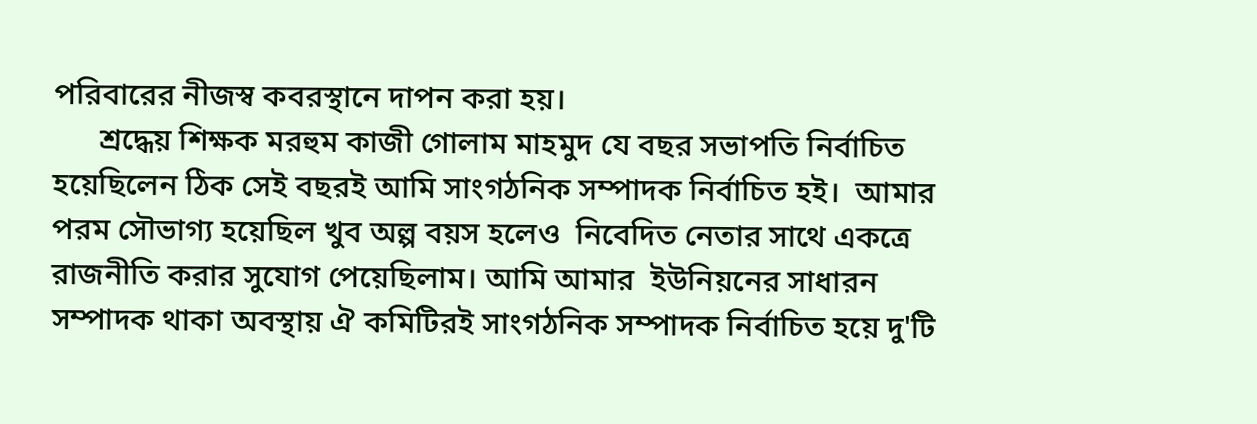পরিবারের নীজস্ব কবরস্থানে দাপন করা হয়।
      শ্রদ্ধেয় শিক্ষক মরহুম কাজী গোলাম মাহমুদ যে বছর সভাপতি নির্বাচিত হয়েছিলেন ঠিক সেই বছরই আমি সাংগঠনিক সম্পাদক নির্বাচিত হই।  আমার পরম সৌভাগ্য হয়েছিল খুব অল্প বয়স হলেও  নিবেদিত নেতার সাথে একত্রে রাজনীতি করার সুযোগ পেয়েছিলাম। আমি আমার  ইউনিয়নের সাধারন সম্পাদক থাকা অবস্থায় ঐ কমিটিরই সাংগঠনিক সম্পাদক নির্বাচিত হয়ে দু'টি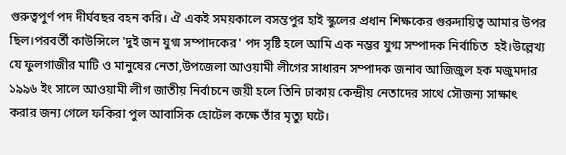গুরুত্বপুর্ণ পদ দীর্ঘবছর বহন করি। ঐ একই সময়কালে বসন্তপুর হাই স্কুলের প্রধান শিক্ষকের গুরুদায়িত্ব আমার উপর ছিল।পরবর্তী কাউন্সিলে 'দুই জন যুগ্ম সম্পাদকের' পদ সৃষ্টি হলে আমি এক নম্ভর যুগ্ম সম্পাদক নির্বাচিত  হই।উল্লেখ্য যে ফুলগাজীর মাটি ও মানুষের নেতা,উপজেলা আওয়ামী লীগের সাধারন সম্পাদক জনাব আজিজুল হক মজুমদার ১৯৯৬ ইং সালে আওয়ামী লীগ জাতীয় নির্বাচনে জয়ী হলে তিনি ঢাকায় কেন্দ্রীয় নেতাদের সাথে সৌজন্য সাক্ষাৎ করার জন্য গেলে ফকিরা পুল আবাসিক হোটেল কক্ষে তাঁর মৃত্যু ঘটে।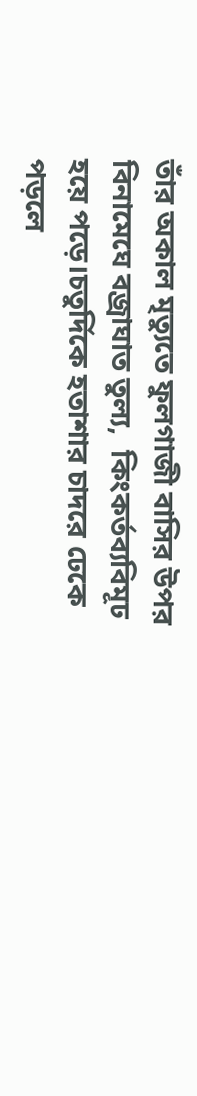তাঁর অকাল মৃত্যুতে ফুলগাজী বাসির উপর  বিনামেঘে বজ্রাঘাত তুল্য,  কিংকর্তব্যবিমূঢ হয়ে পড়ে।চতুর্দিকে হতাশার চাদরে ঢেকে পড়লে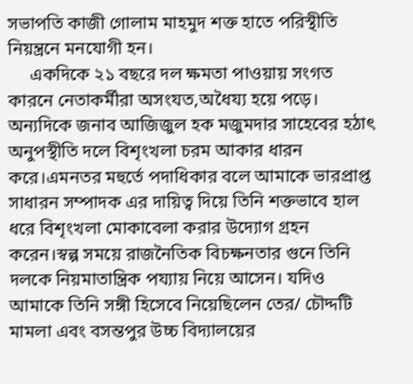সভাপতি কাজী গোলাম মাহমুদ শক্ত হাতে পরিস্থীতি নিয়ন্ত্রনে মনযোগী হন।
     একদিকে ২১ বছরে দল ক্ষমতা পাওয়ায় সংগত কারনে নেতাকর্মীরা অসংযত,অধৈয্য হয়ে পড়ে। অন্যদিকে জনাব আজিজুল হক মজুমদার সাহেবের হঠাৎ অনুপস্থীতি দলে বিশৃংখলা চরম আকার ধারন করে।এমনতর মহুর্তে পদাধিকার বলে আমাকে ভারপ্রাপ্ত সাধারন সম্পাদক এর দায়িত্ব দিয়ে তিনি শক্তভাবে হাল ধরে বিশৃংখলা মোকাবেলা করার উদ্যোগ গ্রহন করেন।স্বল্প সময়ে রাজনৈতিক বিচক্ষনতার গুনে তিনি দলকে নিয়মাতান্ত্রিক পয্যায় নিয়ে আসেন। যদিও আমাকে তিনি সঙ্গী হিসেবে নিয়েছিলেন তের/ চৌদ্দটি মামলা এবং বসন্তপুর উচ্চ বিদ্যালয়ের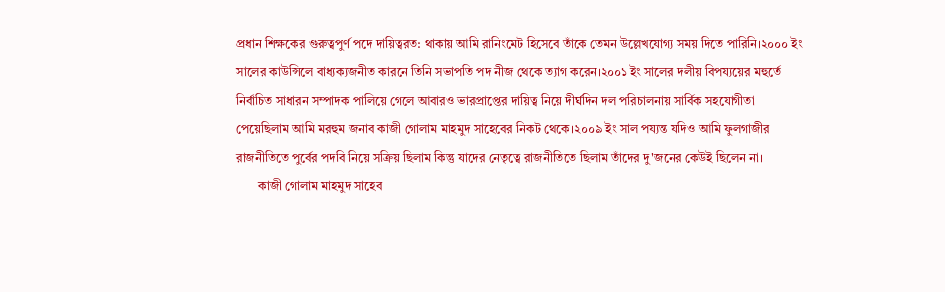প্রধান শিক্ষকের গুরুত্বপুর্ণ পদে দায়িত্বরত: থাকায় আমি রানিংমেট হিসেবে তাঁকে তেমন উল্লেখযোগ্য সময় দিতে পারিনি।২০০০ ইং সালের কাউন্সিলে বাধ্যক্যজনীত কারনে তিনি সভাপতি পদ নীজ থেকে ত্যাগ করেন।২০০১ ইং সালের দলীয় বিপয্যয়ের মহুর্তে নির্বাচিত সাধারন সম্পাদক পালিয়ে গেলে আবারও ভারপ্রাপ্তের দায়িত্ব নিয়ে দীর্ঘদিন দল পরিচালনায় সার্বিক সহযোগীতা পেয়েছিলাম আমি মরহুম জনাব কাজী গোলাম মাহমুদ সাহেবের নিকট থেকে।২০০৯ ইং সাল পয্যন্ত যদিও আমি ফুলগাজীর রাজনীতিতে পুর্বের পদবি নিয়ে সক্রিয় ছিলাম কিন্তু যাদের নেতৃত্বে রাজনীতিতে ছিলাম তাঁদের দু'জনের কেউই ছিলেন না।
       কাজী গোলাম মাহমুদ সাহেব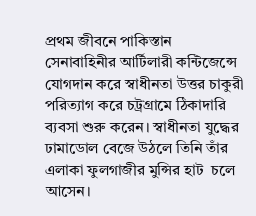প্রথম জীবনে পাকিস্তান সেনাবাহিনীর আর্টিলারী কন্টিজেন্সে যোগদান করে স্বাধীনতা উত্তর চাকুরী পরিত্যাগ করে চট্রগ্রামে ঠিকাদারি ব্যবসা শুরু করেন। স্বাধীনতা যুদ্ধের ঢামাডোল বেজে উঠলে তিনি তাঁর এলাকা ফুলগাজীর মুন্সির হাট  চলে আসেন।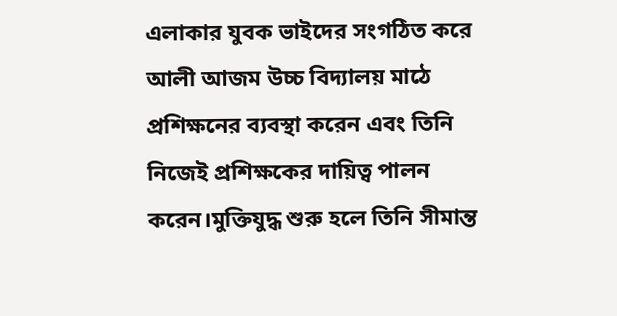এলাকার যুবক ভাইদের সংগঠিত করে আলী আজম উচ্চ বিদ্যালয় মাঠে প্রশিক্ষনের ব্যবস্থা করেন এবং তিনি নিজেই প্রশিক্ষকের দায়িত্ব পালন করেন।মুক্তিযুদ্ধ শুরু হলে তিনি সীমান্ত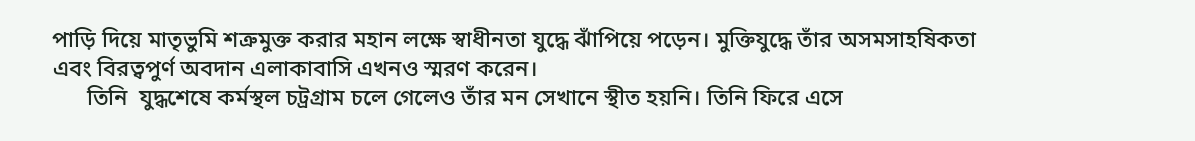পাড়ি দিয়ে মাতৃভুমি শত্রুমুক্ত করার মহান লক্ষে স্বাধীনতা যুদ্ধে ঝাঁপিয়ে পড়েন। মুক্তিযুদ্ধে তাঁর অসমসাহষিকতা এবং বিরত্বপুর্ণ অবদান এলাকাবাসি এখনও স্মরণ করেন।
      তিনি  যুদ্ধশেষে কর্মস্থল চট্রগ্রাম চলে গেলেও তাঁর মন সেখানে স্থীত হয়নি। তিনি ফিরে এসে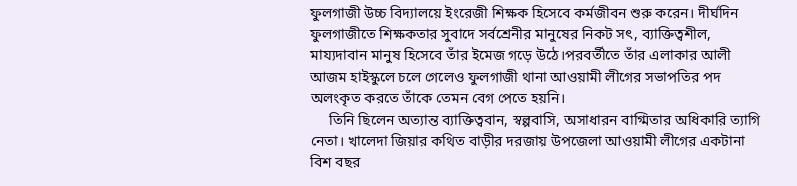ফুলগাজী উচ্চ বিদ্যালয়ে ইংরেজী শিক্ষক হিসেবে কর্মজীবন শুরু করেন। দীর্ঘদিন ফুলগাজীতে শিক্ষকতার সুবাদে সর্বশ্রেনীর মানুষের নিকট সৎ, ব্যাক্তিত্বশীল, মায্যদাবান মানুষ হিসেবে তাঁর ইমেজ গড়ে উঠে।পরবর্তীতে তাঁর এলাকার আলী আজম হাইস্কুলে চলে গেলেও ফুলগাজী থানা আওয়ামী লীগের সভাপতির পদ অলংকৃত করতে তাঁকে তেমন বেগ পেতে হয়নি।
     তিনি ছিলেন অত্যান্ত ব্যাক্তিত্ববান, স্বল্পবাসি, অসাধারন বাগ্মিতার অধিকারি ত্যাগি নেতা। খালেদা জিয়ার কথিত বাড়ীর দরজায় উপজেলা আওয়ামী লীগের একটানা বিশ বছর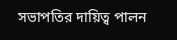সভাপতির দায়িত্ব পালন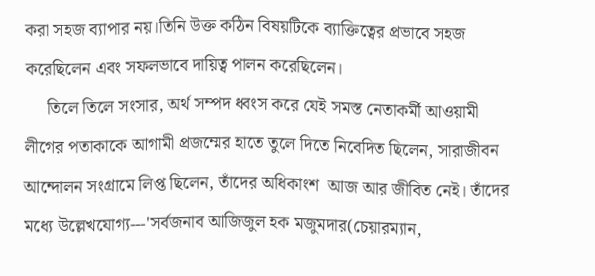করা সহজ ব্যাপার নয়।তিনি উক্ত কঠিন বিষয়টিকে ব্যাক্তিত্বের প্রভাবে সহজ করেছিলেন এবং সফলভাবে দায়িত্ব পালন করেছিলেন।
     তিলে তিলে সংসার, অর্থ সম্পদ ধ্বংস করে যেই সমস্ত নেতাকর্মী আওয়ামী লীগের পতাকাকে আগামী প্রজম্মের হাতে তুলে দিতে নিবেদিত ছিলেন, সারাজীবন আন্দোলন সংগ্রামে লিপ্ত ছিলেন, তাঁদের অধিকাংশ  আজ আর জীবিত নেই। তাঁদের মধ্যে উল্লেখযোগ্য---'সর্বজনাব আজিজুল হক মজুমদার(চেয়ারম্যান,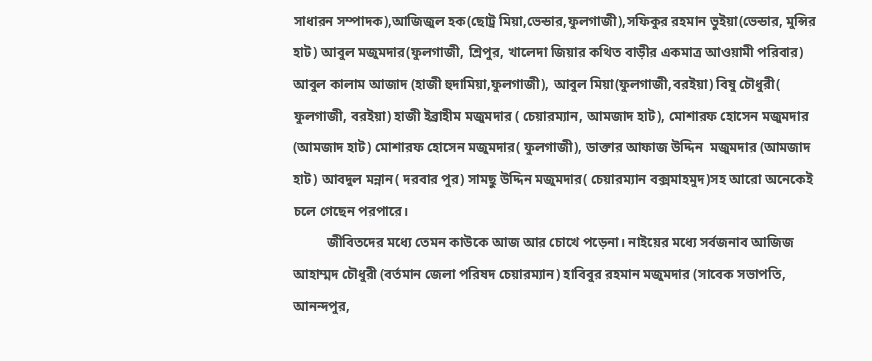সাধারন সম্পাদক),আজিজুল হক(ছোট্র মিয়া,ভেন্ডার,ফুলগাজী),সফিকুর রহমান ভুইয়া(ভেন্ডার, মুন্সির হাট) আবুল মজুমদার(ফুলগাজী, শ্রিপুর, খালেদা জিয়ার কথিত বাড়ীর একমাত্র আওয়ামী পরিবার) আবুল কালাম আজাদ (হাজী হুদামিয়া,ফুলগাজী), আবুল মিয়া(ফুলগাজী,বরইয়া) বিষু চৌধুরী( ফুলগাজী, বরইয়া) হাজী ইব্রাহীম মজুমদার ( চেয়ারম্যান, আমজাদ হাট), মোশারফ হোসেন মজুমদার (আমজাদ হাট) মোশারফ হোসেন মজুমদার( ফুলগাজী), ডাক্তার আফাজ উদ্দিন  মজুমদার (আমজাদ হাট) আবদুল মন্নান( দরবার পুর) সামছু উদ্দিন মজুমদার( চেয়ারম্যান বক্সমাহমুদ)সহ আরো অনেকেই চলে গেছেন পরপারে।
          জীবিতদের মধ্যে তেমন কাউকে আজ আর চোখে পড়েনা। নাইয়ের মধ্যে সর্বজনাব আজিজ আহাম্মদ চৌধুরী (বর্তমান জেলা পরিষদ চেয়ারম্যান) হাবিবুর রহমান মজুমদার (সাবেক সভাপতি, আনন্দপুর,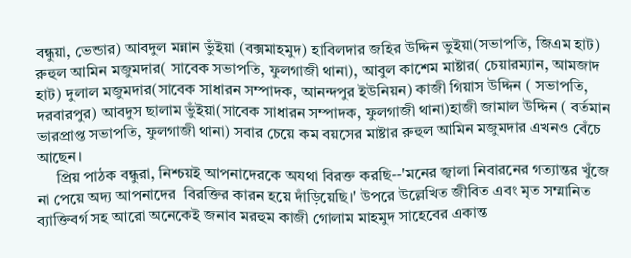বন্ধুয়া, ভেন্ডার) আবদুল মন্নান ভুঁইয়া (বক্সমাহমুদ) হাবিলদার জহির উদ্দিন ভুইয়া(সভাপতি, জিএম হাট) রুহুল আমিন মজুমদার( সাবেক সভাপতি, ফুলগাজী থানা), আবুল কাশেম মাষ্টার( চেয়ারম্যান, আমজাদ হাট) দুলাল মজুমদার(সাবেক সাধারন সম্পাদক, আনন্দপুর ইউনিয়ন) কাজী গিয়াস উদ্দিন ( সভাপতি, দরবারপুর) আবদুস ছালাম ভুঁইয়া(সাবেক সাধারন সম্পাদক, ফুলগাজী থানা)হাজী জামাল উদ্দিন ( বর্তমান ভারপ্রাপ্ত সভাপতি, ফুলগাজী থানা) সবার চেয়ে কম বয়সের মাষ্টার রুহুল আমিন মজুমদার এখনও বেঁচে আছেন।
     প্রিয় পাঠক বন্ধুরা, নিশ্চয়ই আপনাদেরকে অযথা বিরক্ত করছি--'মনের জ্বালা নিবারনের গত্যান্তর খুঁজে না পেয়ে অদ্য আপনাদের  বিরক্তির কারন হয়ে দাঁড়িয়েছি।' উপরে উল্লেখিত জীবিত এবং মৃত সম্মানিত ব্যাক্তিবর্গ সহ আরো অনেকেই জনাব মরহুম কাজী গোলাম মাহমুদ সাহেবের একান্ত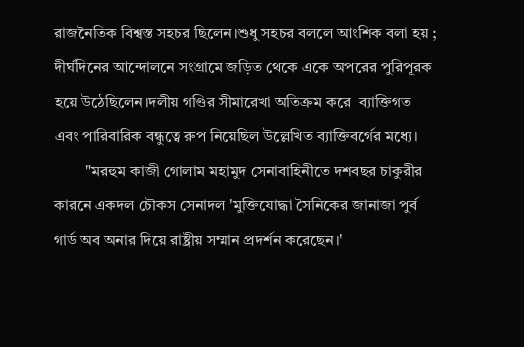রাজনৈতিক বিশ্বস্ত সহচর ছিলেন।শুধু সহচর বললে আংশিক বলা হয় ; দীর্ঘদিনের আন্দোলনে সংগ্রামে জড়িত থেকে একে অপরের পুরিপূরক হয়ে উঠেছিলেন।দলীয় গণ্ডির সীমারেখা অতিক্রম করে  ব্যাক্তিগত এবং পারিবারিক বন্ধুত্বে রুপ নিয়েছিল উল্লেখিত ব্যাক্তিবর্গের মধ্যে।
        "মরহুম কাজী গোলাম মহামুদ সেনাবাহিনীতে দশবছর চাকুরীর কারনে একদল চৌকস সেনাদল 'মুক্তিযোদ্ধা সৈনিকের জানাজা পুর্ব গার্ড অব অনার দিয়ে রাষ্ট্রীয় সম্মান প্রদর্শন করেছেন।'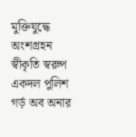মুক্তিযুদ্ধে অংশগ্রহন স্বীকৃতি স্বরুপ একদল পুলিশ গর্ড় অব অনার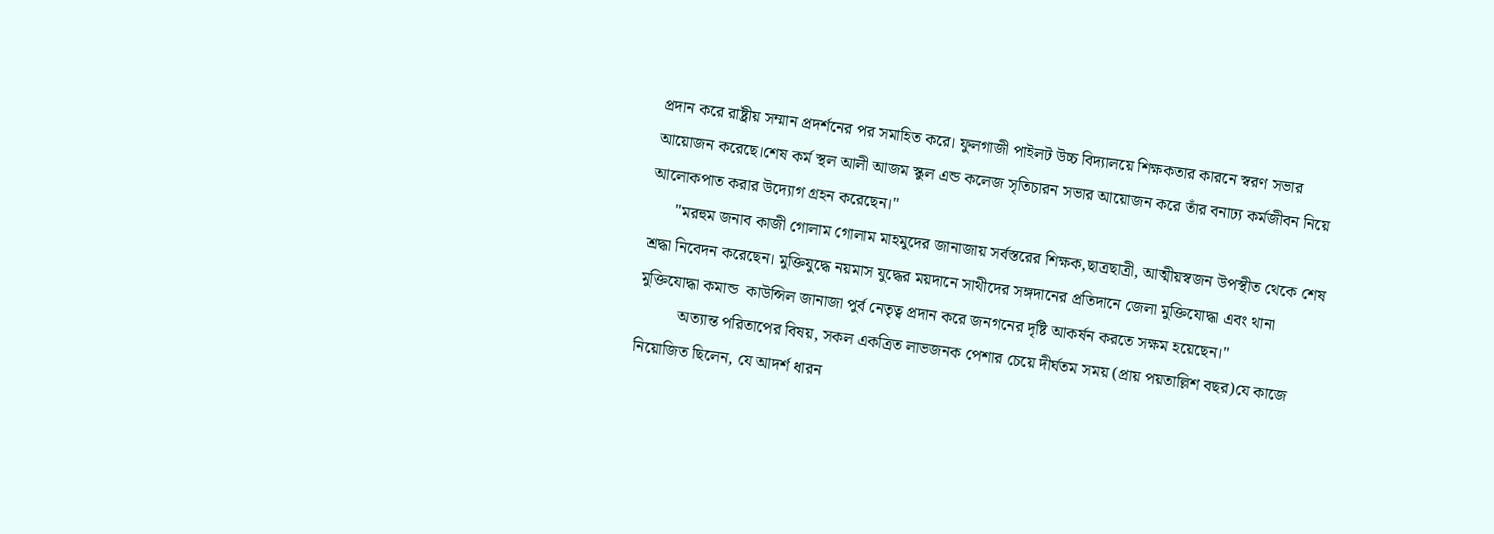প্রদান করে রাষ্ট্রীয় সম্মান প্রদর্শনের পর সমাহিত করে। ফুলগাজী পাইলট উচ্চ বিদ্যালয়ে শিক্ষকতার কারনে স্বরণ সভার আয়োজন করেছে।শেষ কর্ম স্থল আলী আজম স্কুল এন্ড কলেজ সৃতিচারন সভার আয়োজন করে তাঁর বনাঢ্য কর্মজীবন নিয়ে আলোকপাত করার উদ্যোগ গ্রহন করেছেন।"
      "মরহুম জনাব কাজী গোলাম গোলাম মাহমুদের জানাজায় সর্বস্তরের শিক্ষক,ছাত্রছাত্রী, আত্মীয়স্বজন উপস্থীত থেকে শেষ শ্রদ্ধা নিবেদন করেছেন। মুক্তিযুদ্ধে নয়মাস যুদ্ধের ময়দানে সাথীদের সঙ্গদানের প্রতিদানে জেলা মুক্তিযোদ্ধা এবং থানা মুক্তিযোদ্ধা কমান্ড  কাউন্সিল জানাজা পুর্ব নেতৃত্ব প্রদান করে জনগনের দৃষ্টি আকর্ষন করতে সক্ষম হয়েছেন।"
          অত্যান্ত পরিতাপের বিষয়, সকল একত্রিত লাভজনক পেশার চেয়ে দীর্ঘতম সময় (প্রায় পয়তাল্লিশ বছর)যে কাজে নিয়োজিত ছিলেন, যে আদর্শ ধারন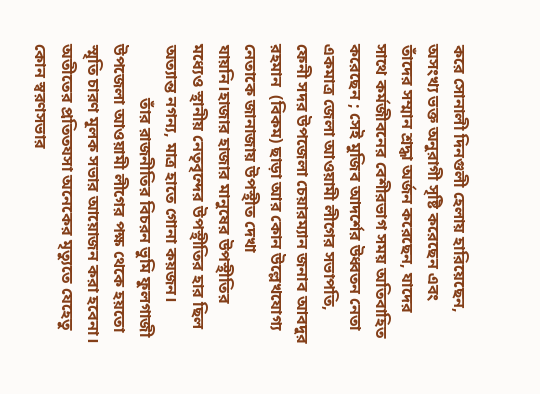করে সোনালী দিনগুলী হেলায় হারিয়েছেন, অসংখ্য ভক্ত অনুরাগী সৃষ্টি করেছেন এবং তাঁদের সম্মান শ্রদ্ধা অর্জন করেছেন, যাদের সাথে কর্মজীবনের বেশীরভাগ সময় অতিবাহিত করেছেন ; সেই মুজিব আদর্শের উধ্বতন নেতা একমাত্র জেলা আওয়ামী লীগের সভাপতি, ফেনী সদর উপজেলা চেয়ারম্যান জনাব আবদুর রহমান  (বিকম) ছাড়া আর কোন উল্লেখযোগ্য নেতাকে জানাজায় উপস্থীত দেখা যায়নি।হাজার হাজার মানুষের উপস্থীতির মধ্যেও স্থানীয় নেতৃবৃন্দের উপস্থীতির হার ছিল অত্যান্ত নগন্য, মাত্র হাতে গোনা কয়জন।
             তাঁর রাজনীতির বিচরন ভুমি ফুলগাজী উপজেলা আওয়ামী লীগের পক্ষ থেকে হয়তো স্মৃতি চারণ মূলক সভার আয়োজন করা হবেনা। অতীতের প্রতিতযসা অনেকের মৃত্যুতে যেহেতু কোন স্বরণসভার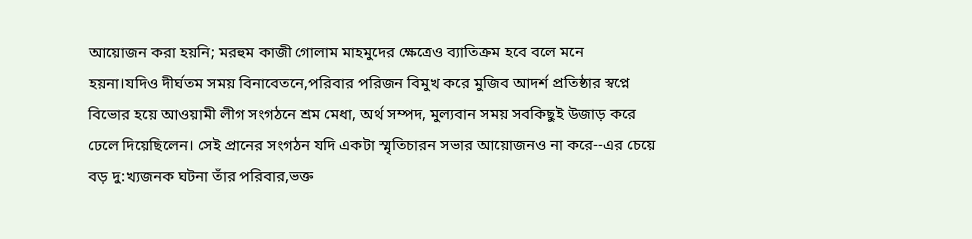আয়োজন করা হয়নি; মরহুম কাজী গোলাম মাহমুদের ক্ষেত্রেও ব্যাতিক্রম হবে বলে মনে হয়না।যদিও দীর্ঘতম সময় বিনাবেতনে,পরিবার পরিজন বিমুখ করে মুজিব আদর্শ প্রতিষ্ঠার স্বপ্নে বিভোর হয়ে আওয়ামী লীগ সংগঠনে শ্রম মেধা, অর্থ সম্পদ, মুল্যবান সময় সবকিছুই উজাড় করে ঢেলে দিয়েছিলেন। সেই প্রানের সংগঠন যদি একটা স্মৃতিচারন সভার আয়োজনও না করে--এর চেয়ে বড় দু:খ্যজনক ঘটনা তাঁর পরিবার,ভক্ত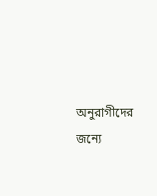অনুরাগীদের জন্যে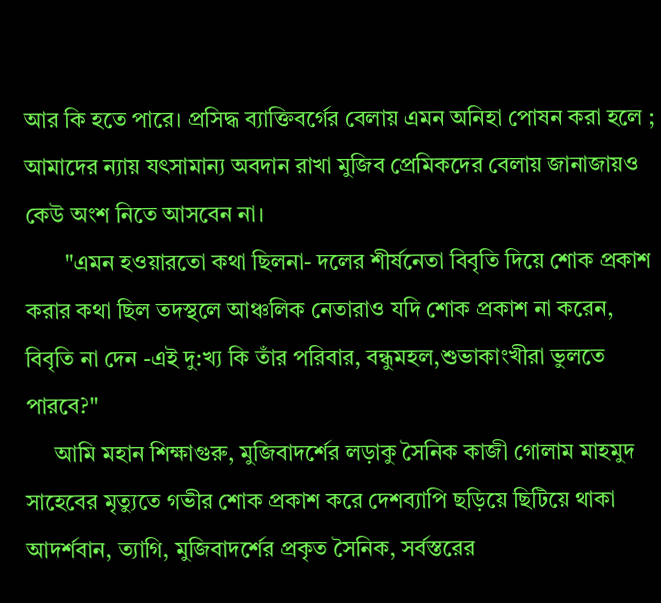আর কি হতে পারে। প্রসিদ্ধ ব্যাক্তিবর্গের বেলায় এমন অনিহা পোষন করা হলে ; আমাদের ন্যায় যৎসামান্য অবদান রাখা মুজিব প্রেমিকদের বেলায় জানাজায়ও কেউ অংশ নিতে আসবেন না।
       "এমন হওয়ারতো কথা ছিলনা- দলের শীর্ষনেতা বিবৃতি দিয়ে শোক প্রকাশ করার কথা ছিল তদস্থলে আঞ্চলিক নেতারাও যদি শোক প্রকাশ না করেন, বিবৃতি না দেন -এই দু:খ্য কি তাঁর পরিবার, বন্ধুমহল,শুভাকাংখীরা ভুলতে পারবে?"
     আমি মহান শিক্ষাগুরু, মুজিবাদর্শের লড়াকু সৈনিক কাজী গোলাম মাহমুদ সাহেবের মৃত্যুতে গভীর শোক প্রকাশ করে দেশব্যাপি ছড়িয়ে ছিটিয়ে থাকা আদর্শবান, ত্যাগি, মুজিবাদর্শের প্রকৃত সৈনিক, সর্বস্তরের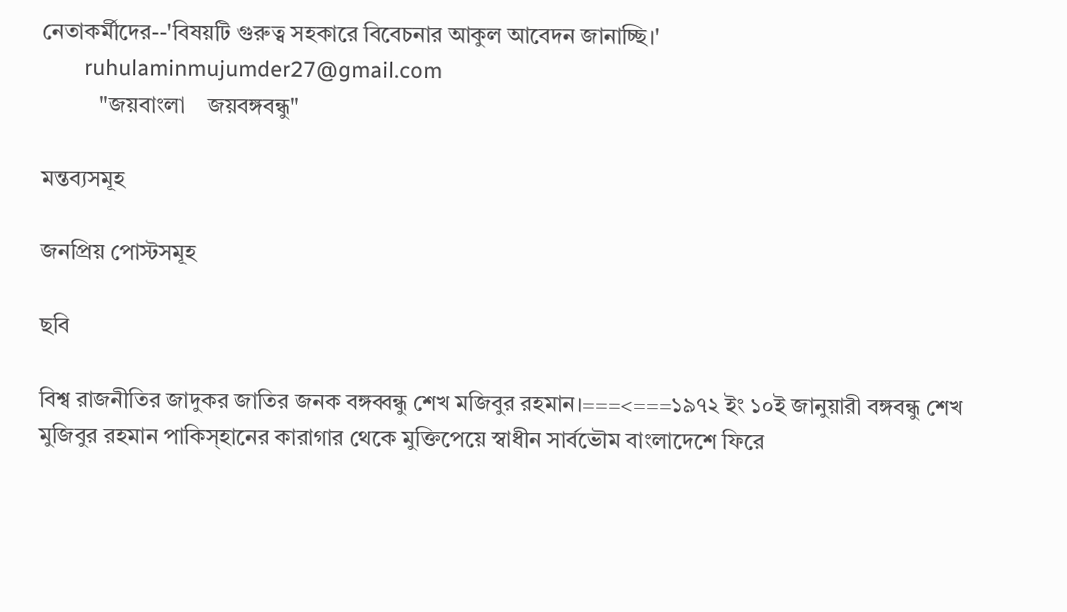নেতাকর্মীদের--'বিষয়টি গুরুত্ব সহকারে বিবেচনার আকুল আবেদন জানাচ্ছি।'
       ruhulaminmujumder27@gmail.com
          "জয়বাংলা    জয়বঙ্গবন্ধু"

মন্তব্যসমূহ

জনপ্রিয় পোস্টসমূহ

ছবি

বিশ্ব রাজনীতির জাদুকর জাতির জনক বঙ্গব্বন্ধু শেখ মজিবুর রহমান।===<===১৯৭২ ইং ১০ই জানুয়ারী বঙ্গবন্ধু শেখ মুজিবুর রহমান পাকিস্হানের কারাগার থেকে মুক্তিপেয়ে স্বাধীন সার্বভৌম বাংলাদেশে ফিরে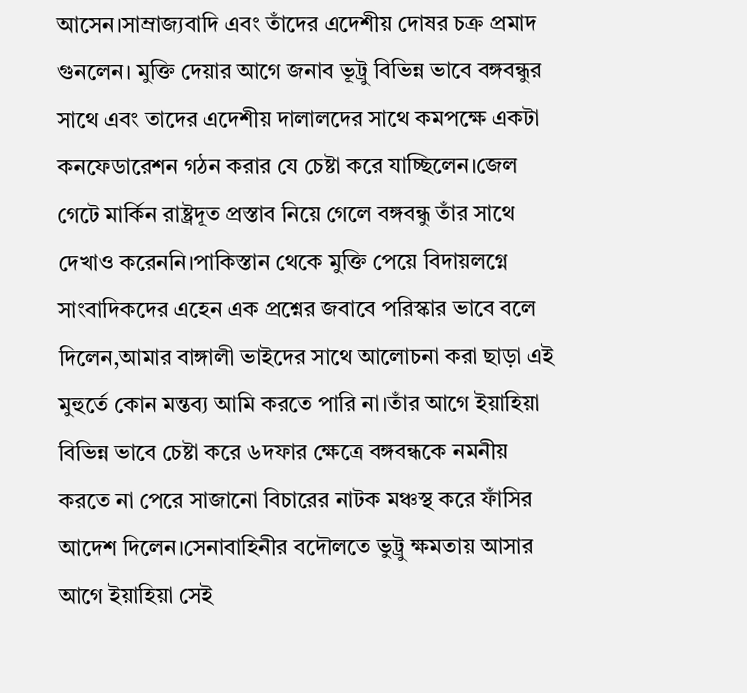আসেন।সাম্রাজ্যবাদি এবং তাঁদের এদেশীয় দোষর চক্র প্রমাদ গুনলেন। মুক্তি দেয়ার আগে জনাব ভূট্রু বিভিন্ন ভাবে বঙ্গবন্ধুর সাথে এবং তাদের এদেশীয় দালালদের সাথে কমপক্ষে একটা কনফেডারেশন গঠন করার যে চেষ্টা করে যাচ্ছিলেন।জেল গেটে মার্কিন রাষ্ট্রদূত প্রস্তাব নিয়ে গেলে বঙ্গবন্ধু তাঁর সাথে দেখাও করেননি।পাকিস্তান থেকে মুক্তি পেয়ে বিদায়লগ্নে সাংবাদিকদের এহেন এক প্রশ্নের জবাবে পরিস্কার ভাবে বলে দিলেন,আমার বাঙ্গালী ভাইদের সাথে আলোচনা করা ছাড়া এই মুহুর্তে কোন মন্তব্য আমি করতে পারি না।তাঁর আগে ইয়াহিয়া বিভিন্ন ভাবে চেষ্টা করে ৬দফার ক্ষেত্রে বঙ্গবন্ধকে নমনীয় করতে না পেরে সাজানো বিচারের নাটক মঞ্চস্থ করে ফাঁসির আদেশ দিলেন।সেনাবাহিনীর বদৌলতে ভুট্রু ক্ষমতায় আসার আগে ইয়াহিয়া সেই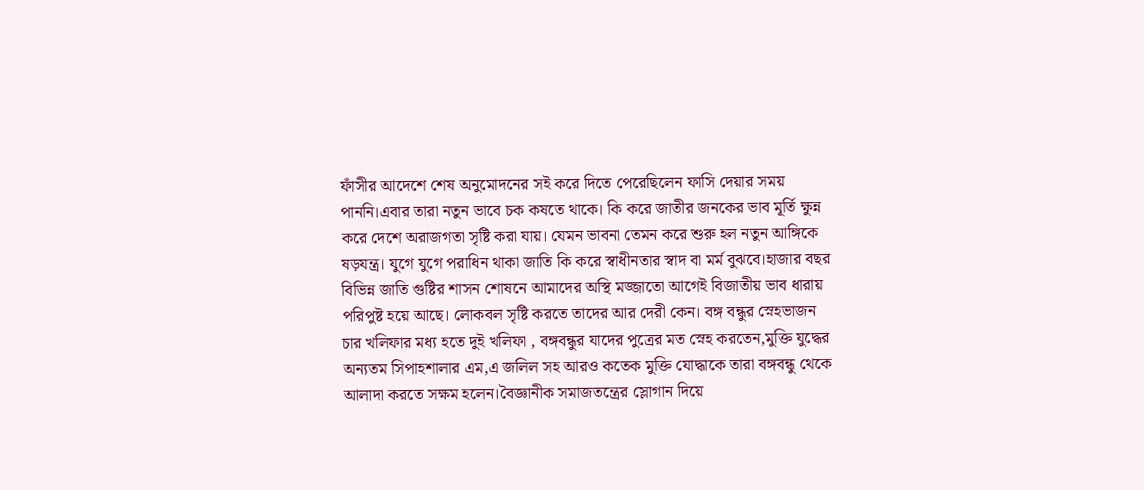ফাঁসীর আদেশে শেষ অনুমোদনের সই করে দিতে পেরেছিলেন ফাসি দেয়ার সময় পাননি।এবার তারা নতুন ভাবে চক কষতে থাকে। কি করে জাতীর জনকের ভাব মূর্তি ক্ষুন্ন করে দেশে অরাজগতা সৃষ্টি করা যায়। যেমন ভাবনা তেমন করে শুরু হল নতুন আঙ্গিকে ষড়যন্ত্র। যুগে যুগে পরাধিন থাকা জাতি কি করে স্বাধীনতার স্বাদ বা মর্ম বুঝবে।হাজার বছর বিভিন্ন জাতি গুষ্টির শাসন শোষনে আমাদের অস্থি মজ্জাতো আগেই বিজাতীয় ভাব ধারায় পরিপুষ্ট হয়ে আছে। লোকবল সৃষ্টি করতে তাদের আর দেরী কেন। বঙ্গ বন্ধুর স্নেহভাজন চার খলিফার মধ্য হতে দুই খলিফা , বঙ্গবন্ধুর যাদের পুত্রের মত স্নেহ করতেন,মুক্তি যুদ্ধের অন্যতম সিপাহশালার এম,এ জলিল সহ আরও কতেক মুক্তি যোদ্ধাকে তারা বঙ্গবন্ধু থেকে আলাদা করতে সক্ষম হলেন।বৈজ্ঞানীক সমাজতন্ত্রের স্লোগান দিয়ে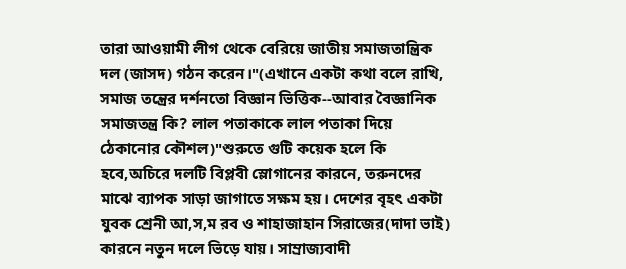তারা আওয়ামী লীগ থেকে বেরিয়ে জাতীয় সমাজতান্ত্রিক দল (জাসদ) গঠন করেন।"(এখানে একটা কথা বলে রাখি, সমাজ তন্ত্রের দর্শনতো বিজ্ঞান ভিত্তিক--আবার বৈজ্ঞানিক সমাজতন্ত্র কি? লাল পতাকাকে লাল পতাকা দিয়ে ঠেকানোর কৌশল)"শুরুতে গুটি কয়েক হলে কি হবে,অচিরে দলটি বিপ্লবী স্লোগানের কারনে, তরুনদের মাঝে ব্যাপক সাড়া জাগাতে সক্ষম হয়। দেশের বৃহৎ একটা যুবক শ্রেনী আ,স,ম রব ও শাহাজাহান সিরাজের(দাদা ভাই) কারনে নতুন দলে ভিড়ে যায়। সাম্রাজ্যবাদী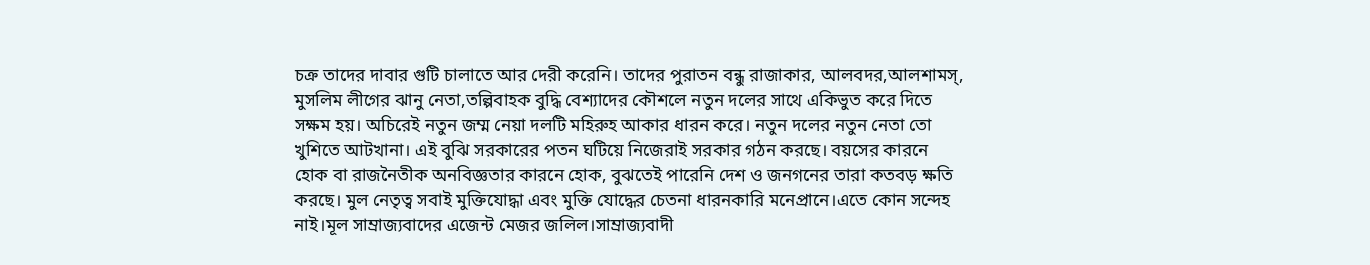চক্র তাদের দাবার গুটি চালাতে আর দেরী করেনি। তাদের পুরাতন বন্ধু রাজাকার, আলবদর,আলশামস্, মুসলিম লীগের ঝানু নেতা,তল্পিবাহক বুদ্ধি বেশ্যাদের কৌশলে নতুন দলের সাথে একিভুত করে দিতে সক্ষম হয়। অচিরেই নতুন জম্ম নেয়া দলটি মহিরুহ আকার ধারন করে। নতুন দলের নতুন নেতা তো খুশিতে আটখানা। এই বুঝি সরকারের পতন ঘটিয়ে নিজেরাই সরকার গঠন করছে। বয়সের কারনে হোক বা রাজনৈতীক অনবিজ্ঞতার কারনে হোক, বুঝতেই পারেনি দেশ ও জনগনের তারা কতবড় ক্ষতি করছে। মুল নেতৃত্ব সবাই মুক্তিযোদ্ধা এবং মুক্তি যোদ্ধের চেতনা ধারনকারি মনেপ্রানে।এতে কোন সন্দেহ নাই।মূল সাম্রাজ্যবাদের এজেন্ট মেজর জলিল।সাম্রাজ্যবাদী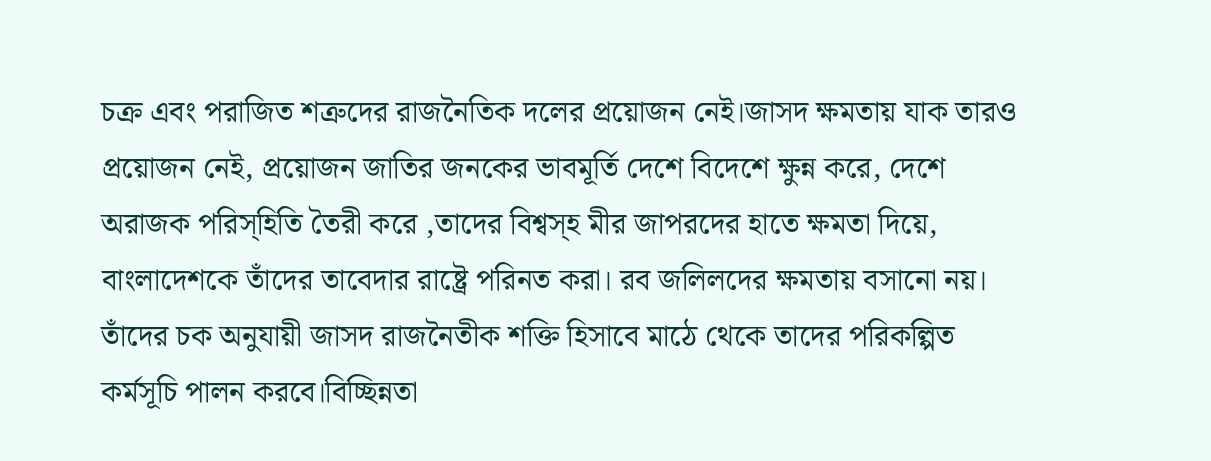চক্র এবং পরাজিত শত্রুদের রাজনৈতিক দলের প্রয়োজন নেই।জাসদ ক্ষমতায় যাক তারও প্রয়োজন নেই, প্রয়োজন জাতির জনকের ভাবমূর্তি দেশে বিদেশে ক্ষুন্ন করে, দেশে অরাজক পরিস্হিতি তৈরী করে ,তাদের বিশ্বস্হ মীর জাপরদের হাতে ক্ষমতা দিয়ে, বাংলাদেশকে তাঁদের তাবেদার রাষ্ট্রে পরিনত করা। রব জলিলদের ক্ষমতায় বসানো নয়। তাঁদের চক অনুযায়ী জাসদ রাজনৈতীক শক্তি হিসাবে মাঠে থেকে তাদের পরিকল্পিত কর্মসূচি পালন করবে।বিচ্ছিন্নতা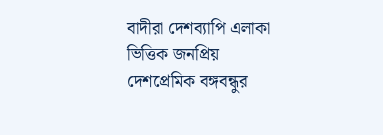বাদীরা দেশব্যাপি এলাকা ভিত্তিক জনপ্রিয় দেশপ্রেমিক বঙ্গবন্ধুর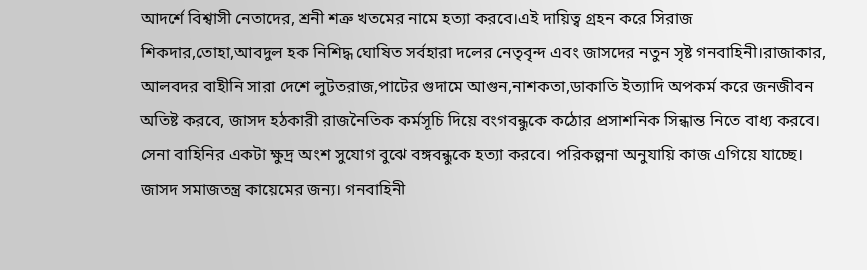আদর্শে বিশ্বাসী নেতাদের, শ্রনী শত্রু খতমের নামে হত্যা করবে।এই দায়িত্ব গ্রহন করে সিরাজ শিকদার,তোহা,আবদুল হক নিশিদ্ধ ঘোষিত সর্বহারা দলের নেতৃবৃন্দ এবং জাসদের নতুন সৃষ্ট গনবাহিনী।রাজাকার, আলবদর বাহীনি সারা দেশে লুটতরাজ,পাটের গুদামে আগুন,নাশকতা,ডাকাতি ইত্যাদি অপকর্ম করে জনজীবন অতিষ্ট করবে, জাসদ হঠকারী রাজনৈতিক কর্মসূচি দিয়ে বংগবন্ধুকে কঠোর প্রসাশনিক সিন্ধান্ত নিতে বাধ্য করবে। সেনা বাহিনির একটা ক্ষুদ্র অংশ সুযোগ বুঝে বঙ্গবন্ধুকে হত্যা করবে। পরিকল্পনা অনুযায়ি কাজ এগিয়ে যাচ্ছে। জাসদ সমাজতন্ত্র কায়েমের জন্য। গনবাহিনী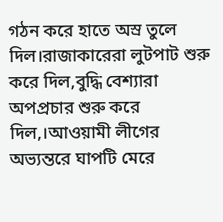গঠন করে হাতে অস্র তুলে দিল।রাজাকারেরা লুটপাট শুরু করে দিল,বুদ্ধি বেশ্যারা অপপ্রচার শুরু করে দিল,।আওয়ামী লীগের অভ্যন্তরে ঘাপটি মেরে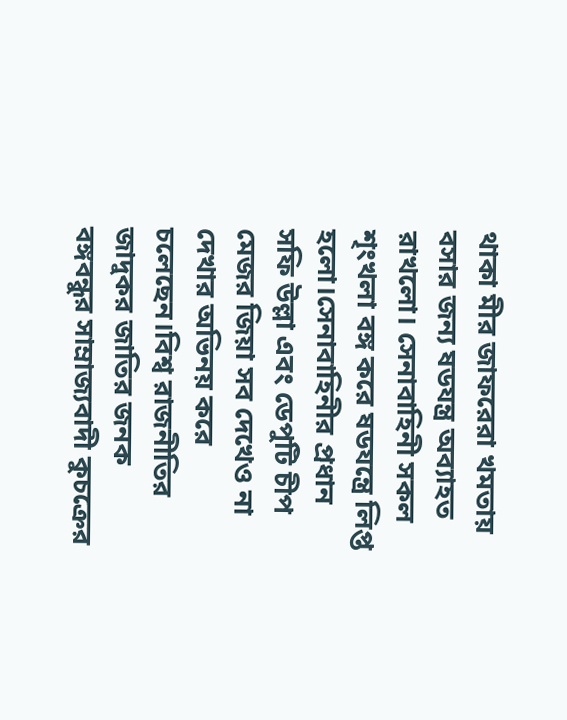থাকা মীর জাফরেরা খমতায় বসার জন্য ষডযন্ত্র অব্যাহত রাখলো। সেনাবাহিনী সকল শৃংখলা বঙ্গ করে ষডযন্ত্রে লিপ্ত হলো।সেনাবাহিনীর প্রধান সফি উল্লা এবং ডেপুটি চীপ মেজর জিয়া সব দেখেও না দেখার অভিনয় করে চলেছেন।বিশ্ব রাজনীতির জাদুকর জাতির জনক বঙ্গবন্ধুর সাম্রাজ্যবাদী কুচক্রের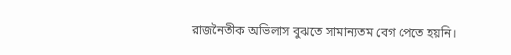রাজনৈতীক অভিলাস বুঝতে সামান্যতম বেগ পেতে হয়নি।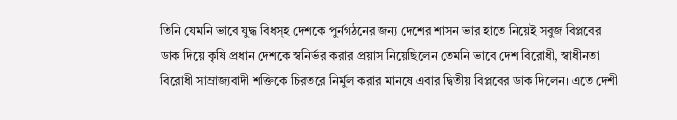তিনি যেমনি ভাবে যুদ্ধ বিধস্হ দেশকে পুর্নগঠনের জন্য দেশের শাসন ভার হাতে নিয়েই সবুজ বিপ্লবের ডাক দিয়ে কৃষি প্রধান দেশকে স্বনির্ভর করার প্রয়াস নিয়েছিলেন তেমনি ভাবে দেশ বিরোধী, স্বাধীনতা বিরোধী সাম্রাজ্যবাদী শক্তিকে চিরতরে নির্মুল করার মানষে এবার দ্বিতীয় বিপ্লবের ডাক দিলেন। এতে দেশী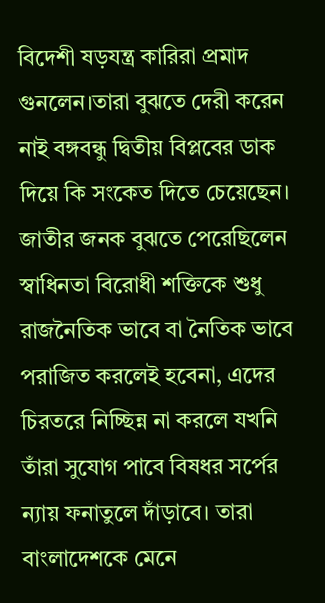বিদেশী ষড়যন্ত্র কারিরা প্রমাদ গুনলেন।তারা বুঝতে দেরী করেন নাই বঙ্গবন্ধু দ্বিতীয় বিপ্লবের ডাক দিয়ে কি সংকেত দিতে চেয়েছেন। জাতীর জনক বুঝতে পেরেছিলেন স্বাধিনতা বিরোধী শক্তিকে শুধু রাজনৈতিক ভাবে বা নৈতিক ভাবে পরাজিত করলেই হবেনা, এদের চিরতরে নিচ্ছিন্ন না করলে যখনি তাঁরা সুযোগ পাবে বিষধর সর্পের ন্যায় ফনাতুলে দাঁড়াবে। তারা বাংলাদেশকে মেনে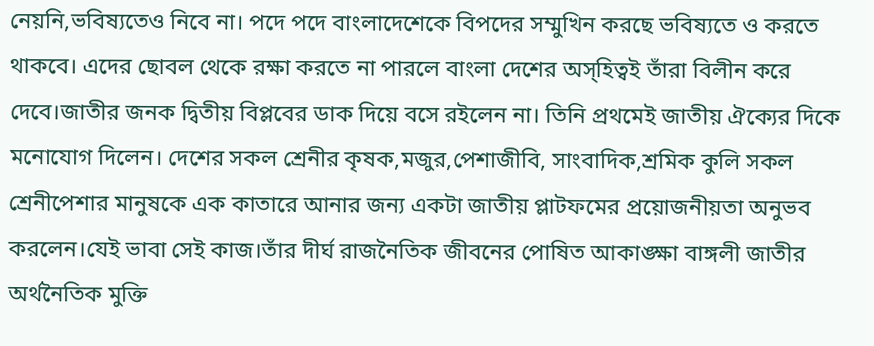নেয়নি,ভবিষ্যতেও নিবে না। পদে পদে বাংলাদেশেকে বিপদের সম্মুখিন করছে ভবিষ্যতে ও করতে থাকবে। এদের ছোবল থেকে রক্ষা করতে না পারলে বাংলা দেশের অস্হিত্বই তাঁরা বিলীন করে দেবে।জাতীর জনক দ্বিতীয় বিপ্লবের ডাক দিয়ে বসে রইলেন না। তিনি প্রথমেই জাতীয় ঐক্যের দিকে মনোযোগ দিলেন। দেশের সকল শ্রেনীর কৃষক,মজুর,পেশাজীবি, সাংবাদিক,শ্রমিক কুলি সকল শ্রেনীপেশার মানুষকে এক কাতারে আনার জন্য একটা জাতীয় প্লাটফমের প্রয়োজনীয়তা অনুভব করলেন।যেই ভাবা সেই কাজ।তাঁর দীর্ঘ রাজনৈতিক জীবনের পোষিত আকাঙ্ক্ষা বাঙ্গলী জাতীর অর্থনৈতিক মুক্তি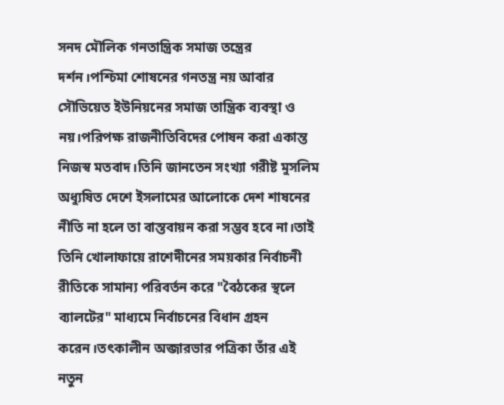সনদ মৌলিক গনতান্ত্রিক সমাজ তন্ত্রের দর্শন।পশ্চিমা শোষনের গনতন্ত্র নয় আবার সৌভিয়েত ইউনিয়নের সমাজ তান্ত্রিক ব্যবস্থা ও নয়।পরিপক্ষ রাজনীতিবিদের পোষন করা একান্ত নিজস্ব মতবাদ।তিনি জানতেন সংখ্যা গরীষ্ট মুসলিম অধ্যুষিত দেশে ইসলামের আলোকে দেশ শাষনের নীতি না হলে তা বাস্তবায়ন করা সম্ভব হবে না।তাই তিনি খোলাফায়ে রাশেদীনের সময়কার নির্বাচনী রীতিকে সামান্য পরিবর্তন করে "বৈঠকের স্থলে ব্যালটের" মাধ্যমে নির্বাচনের বিধান গ্রহন করেন।তৎকালীন অব্জারভার পত্রিকা তাঁর এই নতুন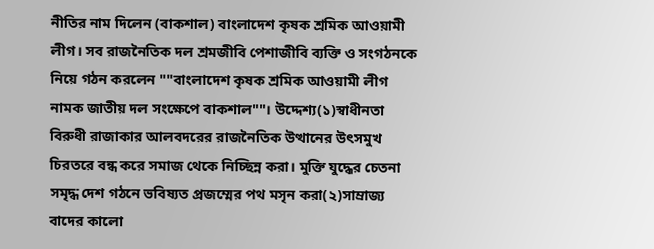নীতির নাম দিলেন (বাকশাল) বাংলাদেশ কৃষক শ্রমিক আওয়ামী লীগ। সব রাজনৈতিক দল শ্রমজীবি পেশাজীবি ব্যক্তি ও সংগঠনকে নিয়ে গঠন করলেন ""বাংলাদেশ কৃষক শ্রমিক আওয়ামী লীগ নামক জাতীয় দল সংক্ষেপে বাকশাল""। উদ্দেশ্য(১)স্বাধীনতা বিরুধী রাজাকার আলবদরের রাজনৈতিক উত্থানের উৎসমুখ চিরতরে বন্ধ করে সমাজ থেকে নিচ্ছিন্ন করা। মুক্তি যুদ্ধের চেতনা সমৃদ্ধ দেশ গঠনে ভবিষ্যত প্রজম্মের পথ মসৃন করা(২)সাম্রাজ্য বাদের কালো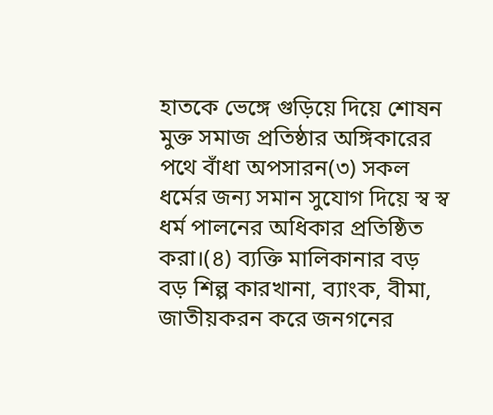হাতকে ভেঙ্গে গুড়িয়ে দিয়ে শোষন মুক্ত সমাজ প্রতিষ্ঠার অঙ্গিকারের পথে বাঁধা অপসারন(৩) সকল ধর্মের জন্য সমান সুযোগ দিয়ে স্ব স্ব ধর্ম পালনের অধিকার প্রতিষ্ঠিত করা।(৪) ব্যক্তি মালিকানার বড় বড় শিল্প কারখানা, ব্যাংক, বীমা, জাতীয়করন করে জনগনের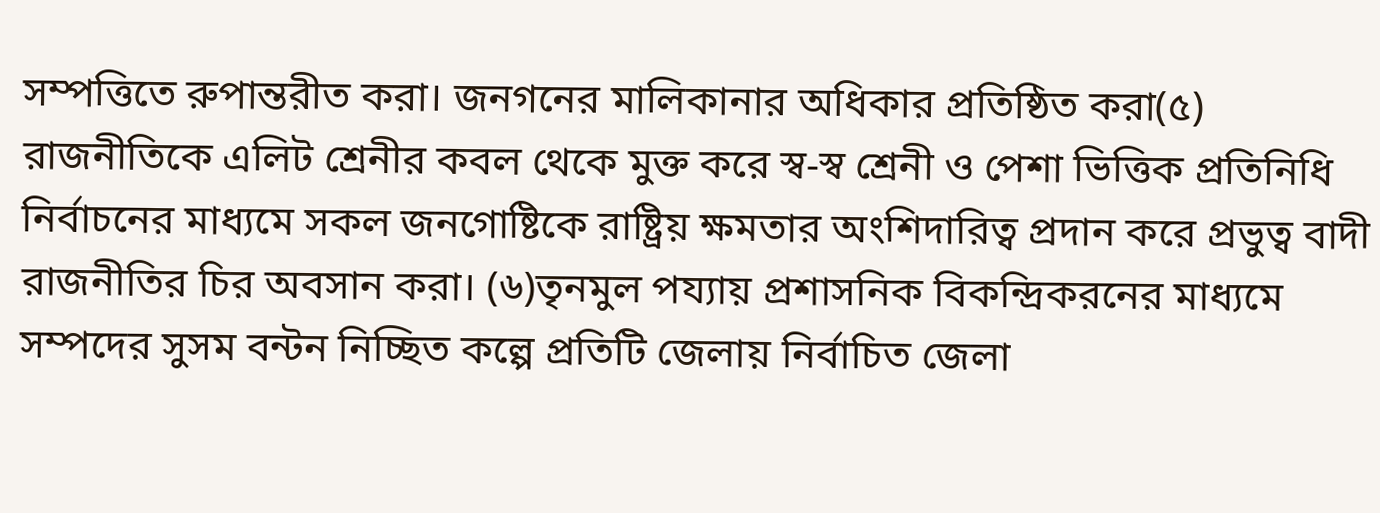সম্পত্তিতে রুপান্তরীত করা। জনগনের মালিকানার অধিকার প্রতিষ্ঠিত করা(৫) রাজনীতিকে এলিট শ্রেনীর কবল থেকে মুক্ত করে স্ব-স্ব শ্রেনী ও পেশা ভিত্তিক প্রতিনিধি নির্বাচনের মাধ্যমে সকল জনগোষ্টিকে রাষ্ট্রিয় ক্ষমতার অংশিদারিত্ব প্রদান করে প্রভুত্ব বাদী রাজনীতির চির অবসান করা। (৬)তৃনমুল পয্যায় প্রশাসনিক বিকন্দ্রিকরনের মাধ্যমে সম্পদের সুসম বন্টন নিচ্ছিত কল্পে প্রতিটি জেলায় নির্বাচিত জেলা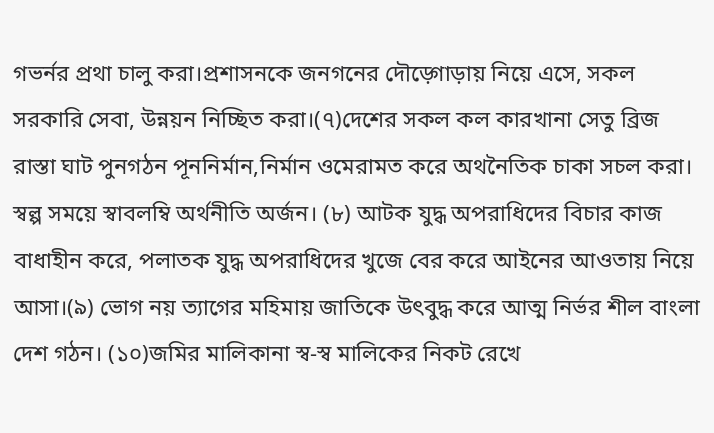গভর্নর প্রথা চালু করা।প্রশাসনকে জনগনের দৌড়্গোড়ায় নিয়ে এসে, সকল সরকারি সেবা, উন্নয়ন নিচ্ছিত করা।(৭)দেশের সকল কল কারখানা সেতু ব্রিজ রাস্তা ঘাট পুনগঠন পূননির্মান,নির্মান ওমেরামত করে অথনৈতিক চাকা সচল করা। স্বল্প সময়ে স্বাবলম্বি অর্থনীতি অর্জন। (৮) আটক যুদ্ধ অপরাধিদের বিচার কাজ বাধাহীন করে, পলাতক যুদ্ধ অপরাধিদের খুজে বের করে আইনের আওতায় নিয়ে আসা।(৯) ভোগ নয় ত্যাগের মহিমায় জাতিকে উৎবুদ্ধ করে আত্ম নির্ভর শীল বাংলা দেশ গঠন। (১০)জমির মালিকানা স্ব-স্ব মালিকের নিকট রেখে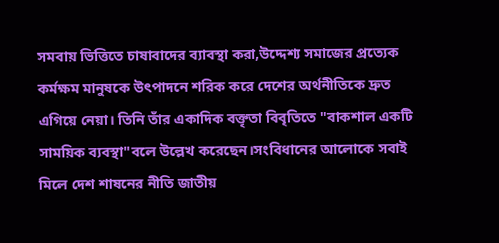সমবায় ভিত্তিতে চাষাবাদের ব্যাবস্থা করা,উদ্দেশ্য সমাজের প্রত্যেক কর্মক্ষম মানুষকে উৎপাদনে শরিক করে দেশের অর্থনীতিকে দ্রুত এগিয়ে নেয়া। তিনি তাঁর একাদিক বক্তৃতা বিবৃতিতে "বাকশাল একটি সাময়িক ব্যবস্থা"বলে উল্লেখ করেছেন।সংবিধানের আলোকে সবাই মিলে দেশ শাষনের নীতি জাতীয়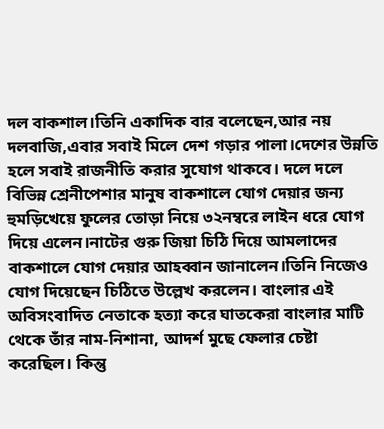দল বাকশাল।তিনি একাদিক বার বলেছেন,আর নয় দলবাজি,এবার সবাই মিলে দেশ গড়ার পালা।দেশের উন্নতি হলে সবাই রাজনীতি করার সুযোগ থাকবে। দলে দলে বিভিন্ন শ্রেনীপেশার মানুষ বাকশালে যোগ দেয়ার জন্য হুমড়িখেয়ে ফুলের তোড়া নিয়ে ৩২নম্বরে লাইন ধরে যোগ দিয়ে এলেন।নাটের গুরু জিয়া চিঠি দিয়ে আমলাদের বাকশালে যোগ দেয়ার আহব্বান জানালেন।তিনি নিজেও যোগ দিয়েছেন চিঠিতে উল্লেখ করলেন। বাংলার এই অবিসংবাদিত নেতাকে হত্যা করে ঘাতকেরা বাংলার মাটি থেকে তাঁর নাম-নিশানা, আদর্শ মুছে ফেলার চেষ্টা করেছিল। কিন্তু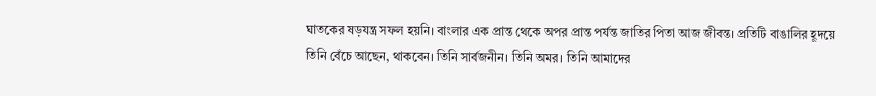ঘাতকের ষড়যন্ত্র সফল হয়নি। বাংলার এক প্রান্ত থেকে অপর প্রান্ত পর্যন্ত জাতির পিতা আজ জীবন্ত। প্রতিটি বাঙালির হূদয়ে তিনি বেঁচে আছেন, থাকবেন। তিনি সার্বজনীন। তিনি অমর। তিনি আমাদের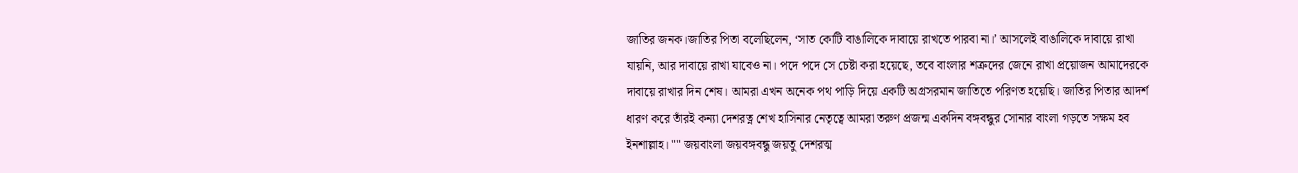জাতির জনক।জাতির পিতা বলেছিলেন, ‘সাত কোটি বাঙালিকে দাবায়ে রাখতে পারবা না।’ আসলেই বাঙালিকে দাবায়ে রাখা যায়নি, আর দাবায়ে রাখা যাবেও না। পদে পদে সে চেষ্টা করা হয়েছে, তবে বাংলার শত্রুদের জেনে রাখা প্রয়োজন আমাদেরকে দাবায়ে রাখার দিন শেষ। আমরা এখন অনেক পথ পাড়ি দিয়ে একটি অগ্রসরমান জাতিতে পরিণত হয়েছি। জাতির পিতার আদর্শ ধারণ করে তাঁরই কন্যা দেশরত্ন শেখ হাসিনার নেতৃত্বে আমরা তরুণ প্রজন্ম একদিন বঙ্গবন্ধুর সোনার বাংলা গড়তে সক্ষম হব ইনশাল্লাহ। "" জয়বাংলা জয়বঙ্গবন্ধু জয়তু দেশরত্ম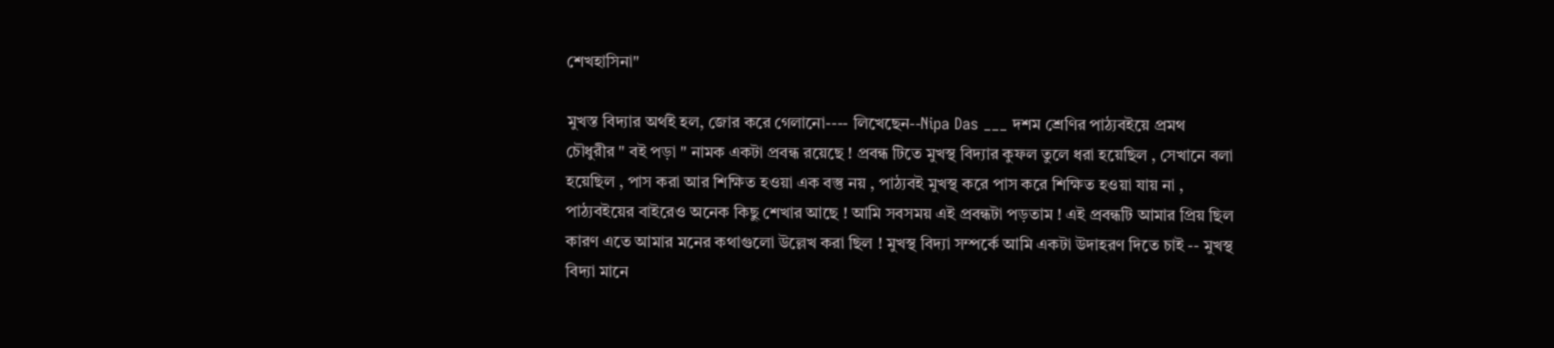শেখহাসিনা"

মুখস্ত বিদ্যার অর্থই হল, জোর করে গেলানো---- লিখেছেন--Nipa Das ___ দশম শ্রেণির পাঠ্যবইয়ে প্রমথ চৌধুরীর " বই পড়া " নামক একটা প্রবন্ধ রয়েছে ! প্রবন্ধ টিতে মুখস্থ বিদ্যার কুফল তুলে ধরা হয়েছিল , সেখানে বলা হয়েছিল , পাস করা আর শিক্ষিত হওয়া এক বস্তু নয় , পাঠ্যবই মুখস্থ করে পাস করে শিক্ষিত হওয়া যায় না , পাঠ্যবইয়ের বাইরেও অনেক কিছু শেখার আছে ! আমি সবসময় এই প্রবন্ধটা পড়তাম ! এই প্রবন্ধটি আমার প্রিয় ছিল কারণ এতে আমার মনের কথাগুলো উল্লেখ করা ছিল ! মুখস্থ বিদ্যা সম্পর্কে আমি একটা উদাহরণ দিতে চাই -- মুখস্থ বিদ্যা মানে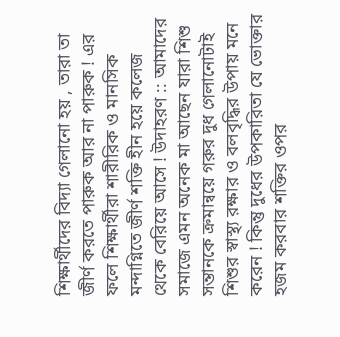শিক্ষার্থীদের বিদ্যা গেলানো হয় , তারা তা জীর্ণ করতে পারুক আর না পারুক ! এর ফলে শিক্ষার্থীরা শারীরিক ও মানসিক মন্দাগ্নিতে জীর্ণ শক্তি হীন হয়ে কলেজ থেকে বেরিয়ে আসে ! উদাহরণ :: আমাদের সমাজে এমন অনেক মা আছেন যারা শিশু সন্তানকে ক্রমান্বয়ে গরুর দুধ গেলানোটাই শিশুর স্বাস্থ্য রক্ষার ও বলবৃদ্ধির উপায় মনে করেন ! কিন্তু দুধের উপকারিতা যে ভোক্তার হজম করবার শক্তির ওপর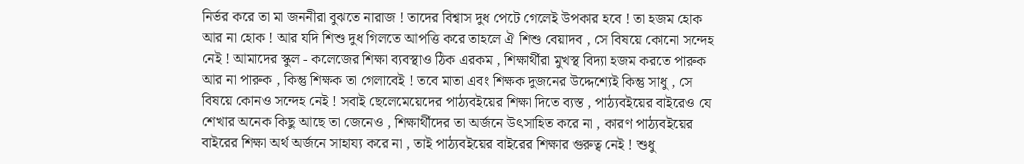নির্ভর করে তা মা জননীরা বুঝতে নারাজ ! তাদের বিশ্বাস দুধ পেটে গেলেই উপকার হবে ! তা হজম হোক আর না হোক ! আর যদি শিশু দুধ গিলতে আপত্তি করে তাহলে ঐ শিশু বেয়াদব , সে বিষয়ে কোনো সন্দেহ নেই ! আমাদের স্কুল - কলেজের শিক্ষা ব্যবস্থাও ঠিক এরকম , শিক্ষার্থীরা মুখস্থ বিদ্যা হজম করতে পারুক আর না পারুক , কিন্তু শিক্ষক তা গেলাবেই ! তবে মাতা এবং শিক্ষক দুজনের উদ্দেশ্যেই কিন্তু সাধু , সে বিষয়ে কোনও সন্দেহ নেই ! সবাই ছেলেমেয়েদের পাঠ্যবইয়ের শিক্ষা দিতে ব্যস্ত , পাঠ্যবইয়ের বাইরেও যে শেখার অনেক কিছু আছে তা জেনেও , শিক্ষার্থীদের তা অর্জনে উৎসাহিত করে না , কারণ পাঠ্যবইয়ের বাইরের শিক্ষা অর্থ অর্জনে সাহায্য করে না , তাই পাঠ্যবইয়ের বাইরের শিক্ষার গুরুত্ব নেই ! শুধু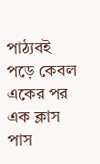পাঠ্যবই পড়ে কেবল একের পর এক ক্লাস পাস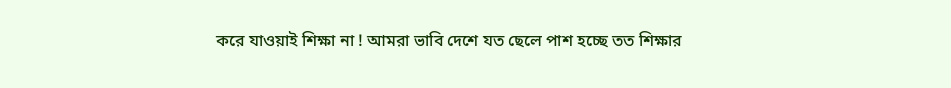করে যাওয়াই শিক্ষা না ! আমরা ভাবি দেশে যত ছেলে পাশ হচ্ছে তত শিক্ষার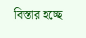বিস্তার হচ্ছে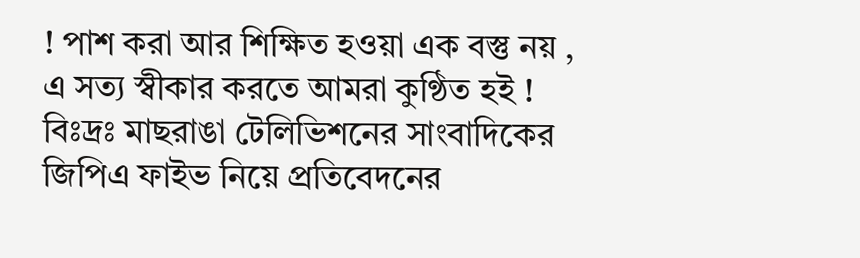! পাশ করা আর শিক্ষিত হওয়া এক বস্তু নয় , এ সত্য স্বীকার করতে আমরা কুণ্ঠিত হই ! বিঃদ্রঃ মাছরাঙা টেলিভিশনের সাংবাদিকের জিপিএ ফাইভ নিয়ে প্রতিবেদনের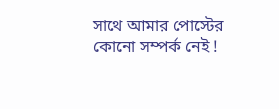সাথে আমার পোস্টের কোনো সম্পর্ক নেই !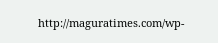http://maguratimes.com/wp-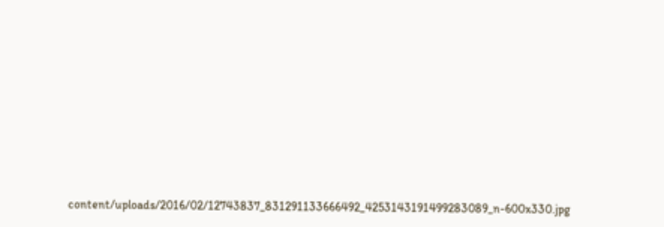content/uploads/2016/02/12743837_831291133666492_4253143191499283089_n-600x330.jpg